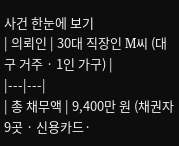사건 한눈에 보기
| 의뢰인 | 30대 직장인 M씨 (대구 거주 · 1인 가구) |
|---|---|
| 총 채무액 | 9,400만 원 (채권자 9곳 · 신용카드·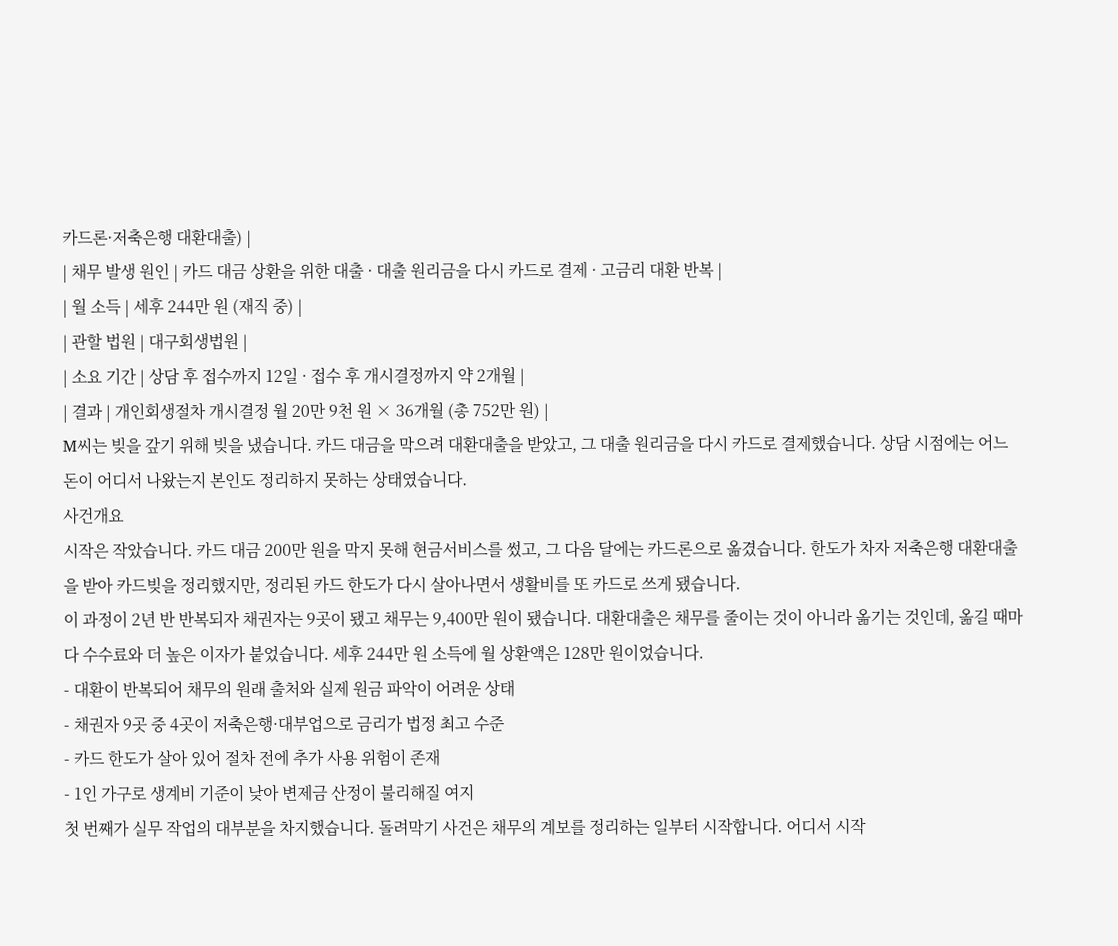카드론·저축은행 대환대출) |
| 채무 발생 원인 | 카드 대금 상환을 위한 대출 · 대출 원리금을 다시 카드로 결제 · 고금리 대환 반복 |
| 월 소득 | 세후 244만 원 (재직 중) |
| 관할 법원 | 대구회생법원 |
| 소요 기간 | 상담 후 접수까지 12일 · 접수 후 개시결정까지 약 2개월 |
| 결과 | 개인회생절차 개시결정 월 20만 9천 원 × 36개월 (총 752만 원) |
M씨는 빚을 갚기 위해 빚을 냈습니다. 카드 대금을 막으려 대환대출을 받았고, 그 대출 원리금을 다시 카드로 결제했습니다. 상담 시점에는 어느 돈이 어디서 나왔는지 본인도 정리하지 못하는 상태였습니다.
사건개요
시작은 작았습니다. 카드 대금 200만 원을 막지 못해 현금서비스를 썼고, 그 다음 달에는 카드론으로 옮겼습니다. 한도가 차자 저축은행 대환대출을 받아 카드빚을 정리했지만, 정리된 카드 한도가 다시 살아나면서 생활비를 또 카드로 쓰게 됐습니다.
이 과정이 2년 반 반복되자 채권자는 9곳이 됐고 채무는 9,400만 원이 됐습니다. 대환대출은 채무를 줄이는 것이 아니라 옮기는 것인데, 옮길 때마다 수수료와 더 높은 이자가 붙었습니다. 세후 244만 원 소득에 월 상환액은 128만 원이었습니다.
- 대환이 반복되어 채무의 원래 출처와 실제 원금 파악이 어려운 상태
- 채권자 9곳 중 4곳이 저축은행·대부업으로 금리가 법정 최고 수준
- 카드 한도가 살아 있어 절차 전에 추가 사용 위험이 존재
- 1인 가구로 생계비 기준이 낮아 변제금 산정이 불리해질 여지
첫 번째가 실무 작업의 대부분을 차지했습니다. 돌려막기 사건은 채무의 계보를 정리하는 일부터 시작합니다. 어디서 시작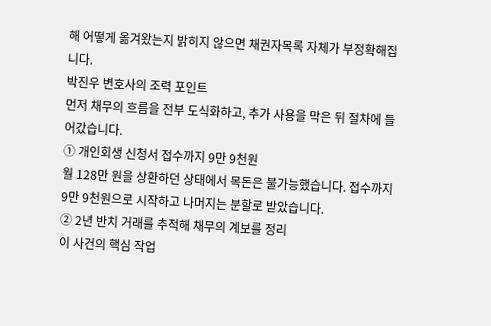해 어떻게 옮겨왔는지 밝히지 않으면 채권자목록 자체가 부정확해집니다.
박진우 변호사의 조력 포인트
먼저 채무의 흐름을 전부 도식화하고, 추가 사용을 막은 뒤 절차에 들어갔습니다.
① 개인회생 신청서 접수까지 9만 9천원
월 128만 원을 상환하던 상태에서 목돈은 불가능했습니다. 접수까지 9만 9천원으로 시작하고 나머지는 분할로 받았습니다.
② 2년 반치 거래를 추적해 채무의 계보를 정리
이 사건의 핵심 작업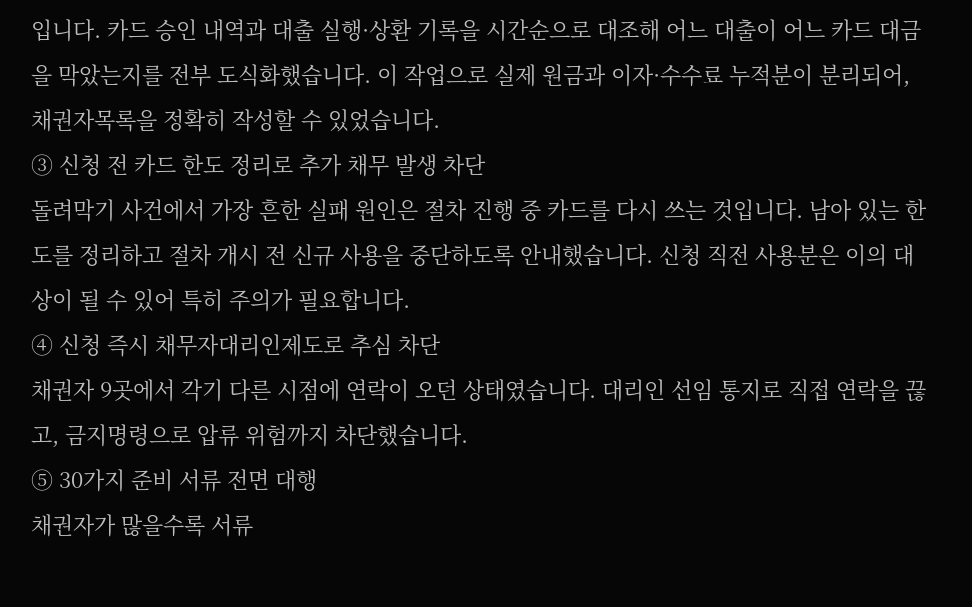입니다. 카드 승인 내역과 대출 실행·상환 기록을 시간순으로 대조해 어느 대출이 어느 카드 대금을 막았는지를 전부 도식화했습니다. 이 작업으로 실제 원금과 이자·수수료 누적분이 분리되어, 채권자목록을 정확히 작성할 수 있었습니다.
③ 신청 전 카드 한도 정리로 추가 채무 발생 차단
돌려막기 사건에서 가장 흔한 실패 원인은 절차 진행 중 카드를 다시 쓰는 것입니다. 남아 있는 한도를 정리하고 절차 개시 전 신규 사용을 중단하도록 안내했습니다. 신청 직전 사용분은 이의 대상이 될 수 있어 특히 주의가 필요합니다.
④ 신청 즉시 채무자대리인제도로 추심 차단
채권자 9곳에서 각기 다른 시점에 연락이 오던 상태였습니다. 대리인 선임 통지로 직접 연락을 끊고, 금지명령으로 압류 위험까지 차단했습니다.
⑤ 30가지 준비 서류 전면 대행
채권자가 많을수록 서류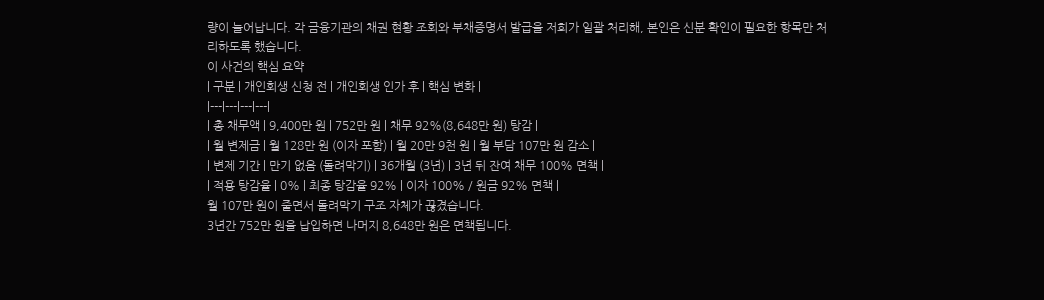량이 늘어납니다. 각 금융기관의 채권 현황 조회와 부채증명서 발급을 저희가 일괄 처리해, 본인은 신분 확인이 필요한 항목만 처리하도록 했습니다.
이 사건의 핵심 요약
| 구분 | 개인회생 신청 전 | 개인회생 인가 후 | 핵심 변화 |
|---|---|---|---|
| 총 채무액 | 9,400만 원 | 752만 원 | 채무 92%(8,648만 원) 탕감 |
| 월 변제금 | 월 128만 원 (이자 포함) | 월 20만 9천 원 | 월 부담 107만 원 감소 |
| 변제 기간 | 만기 없음 (돌려막기) | 36개월 (3년) | 3년 뒤 잔여 채무 100% 면책 |
| 적용 탕감율 | 0% | 최종 탕감율 92% | 이자 100% / 원금 92% 면책 |
월 107만 원이 줄면서 돌려막기 구조 자체가 끊겼습니다.
3년간 752만 원을 납입하면 나머지 8,648만 원은 면책됩니다.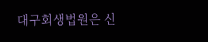대구회생법원은 신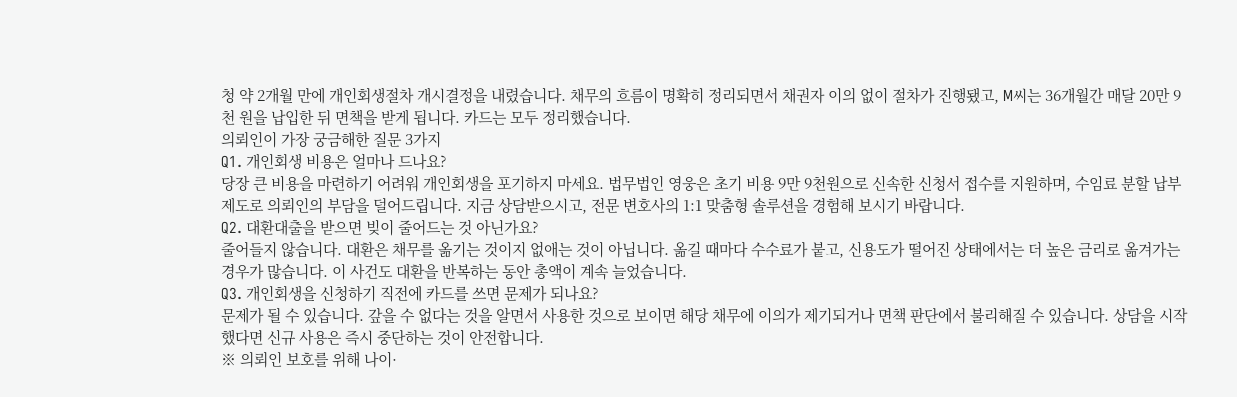청 약 2개월 만에 개인회생절차 개시결정을 내렸습니다. 채무의 흐름이 명확히 정리되면서 채권자 이의 없이 절차가 진행됐고, M씨는 36개월간 매달 20만 9천 원을 납입한 뒤 면책을 받게 됩니다. 카드는 모두 정리했습니다.
의뢰인이 가장 궁금해한 질문 3가지
Q1. 개인회생 비용은 얼마나 드나요?
당장 큰 비용을 마련하기 어려워 개인회생을 포기하지 마세요. 법무법인 영웅은 초기 비용 9만 9천원으로 신속한 신청서 접수를 지원하며, 수임료 분할 납부 제도로 의뢰인의 부담을 덜어드립니다. 지금 상담받으시고, 전문 변호사의 1:1 맞춤형 솔루션을 경험해 보시기 바랍니다.
Q2. 대환대출을 받으면 빚이 줄어드는 것 아닌가요?
줄어들지 않습니다. 대환은 채무를 옮기는 것이지 없애는 것이 아닙니다. 옮길 때마다 수수료가 붙고, 신용도가 떨어진 상태에서는 더 높은 금리로 옮겨가는 경우가 많습니다. 이 사건도 대환을 반복하는 동안 총액이 계속 늘었습니다.
Q3. 개인회생을 신청하기 직전에 카드를 쓰면 문제가 되나요?
문제가 될 수 있습니다. 갚을 수 없다는 것을 알면서 사용한 것으로 보이면 해당 채무에 이의가 제기되거나 면책 판단에서 불리해질 수 있습니다. 상담을 시작했다면 신규 사용은 즉시 중단하는 것이 안전합니다.
※ 의뢰인 보호를 위해 나이·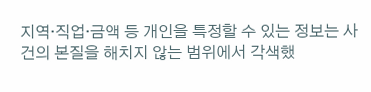지역·직업·금액 등 개인을 특정할 수 있는 정보는 사건의 본질을 해치지 않는 범위에서 각색했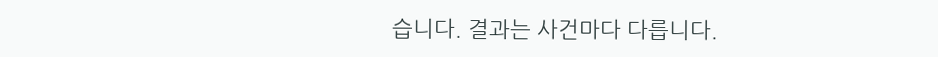습니다. 결과는 사건마다 다릅니다.